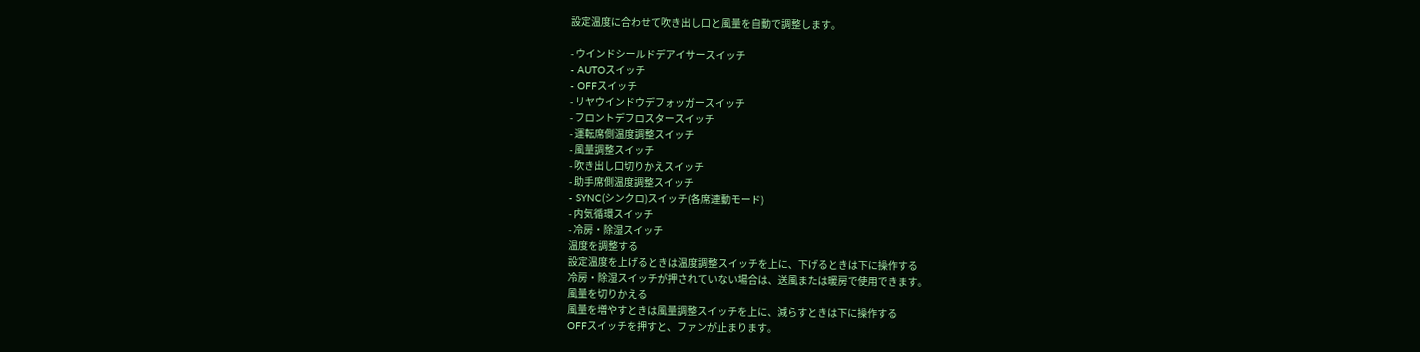設定温度に合わせて吹き出し口と風量を自動で調整します。

- ウインドシールドデアイサースイッチ
- AUTOスイッチ
- OFFスイッチ
- リヤウインドウデフォッガースイッチ
- フロントデフロスタースイッチ
- 運転席側温度調整スイッチ
- 風量調整スイッチ
- 吹き出し口切りかえスイッチ
- 助手席側温度調整スイッチ
- SYNC(シンクロ)スイッチ(各席連動モード)
- 内気循環スイッチ
- 冷房・除湿スイッチ
温度を調整する
設定温度を上げるときは温度調整スイッチを上に、下げるときは下に操作する
冷房・除湿スイッチが押されていない場合は、送風または暖房で使用できます。
風量を切りかえる
風量を増やすときは風量調整スイッチを上に、減らすときは下に操作する
OFFスイッチを押すと、ファンが止まります。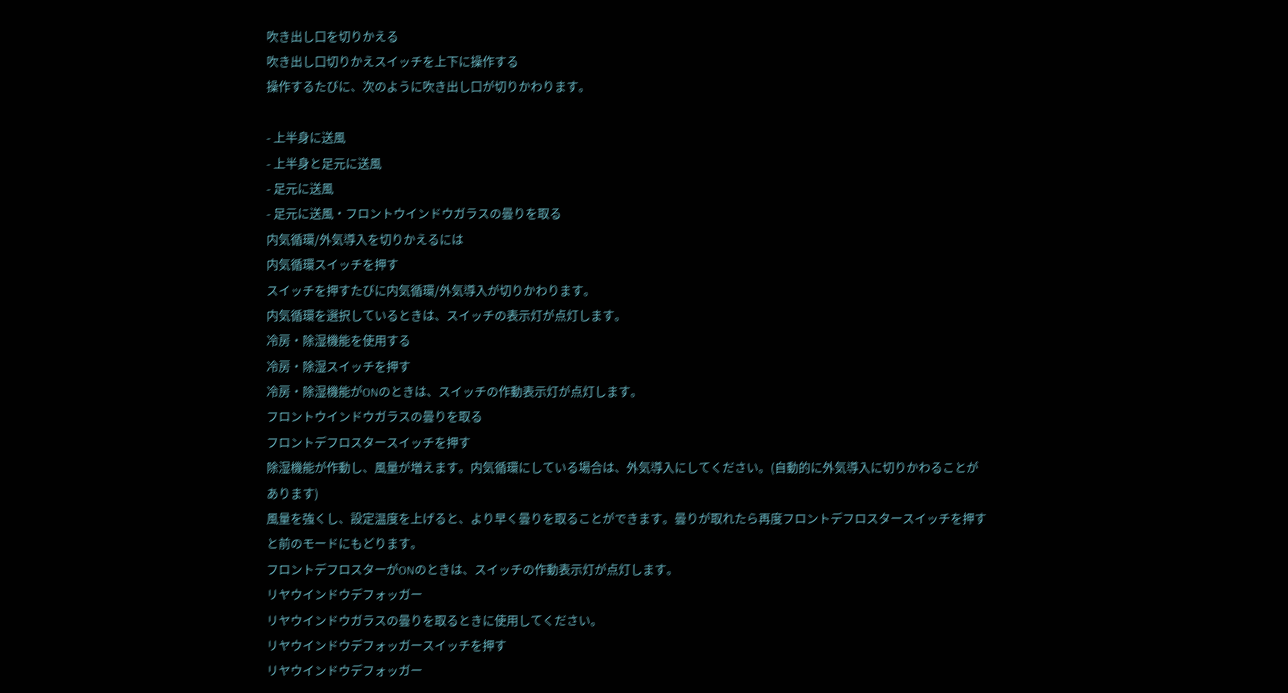吹き出し口を切りかえる
吹き出し口切りかえスイッチを上下に操作する
操作するたびに、次のように吹き出し口が切りかわります。

- 上半身に送風
- 上半身と足元に送風
- 足元に送風
- 足元に送風・フロントウインドウガラスの曇りを取る
内気循環/外気導入を切りかえるには
内気循環スイッチを押す
スイッチを押すたびに内気循環/外気導入が切りかわります。
内気循環を選択しているときは、スイッチの表示灯が点灯します。
冷房・除湿機能を使用する
冷房・除湿スイッチを押す
冷房・除湿機能がONのときは、スイッチの作動表示灯が点灯します。
フロントウインドウガラスの曇りを取る
フロントデフロスタースイッチを押す
除湿機能が作動し、風量が増えます。内気循環にしている場合は、外気導入にしてください。(自動的に外気導入に切りかわることがあります)
風量を強くし、設定温度を上げると、より早く曇りを取ることができます。曇りが取れたら再度フロントデフロスタースイッチを押すと前のモードにもどります。
フロントデフロスターがONのときは、スイッチの作動表示灯が点灯します。
リヤウインドウデフォッガー
リヤウインドウガラスの曇りを取るときに使用してください。
リヤウインドウデフォッガースイッチを押す
リヤウインドウデフォッガー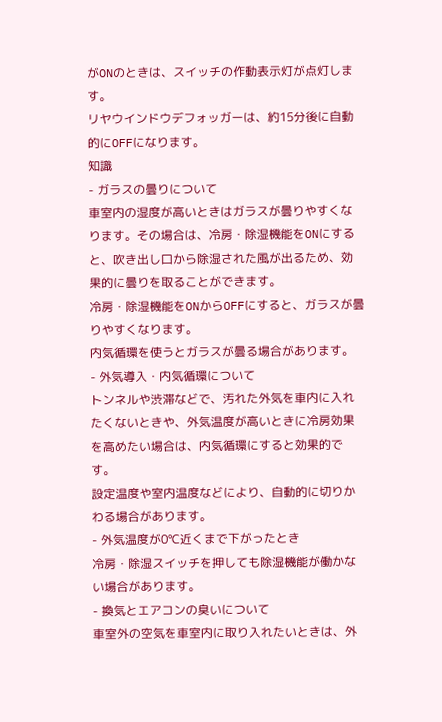がONのときは、スイッチの作動表示灯が点灯します。
リヤウインドウデフォッガーは、約15分後に自動的にOFFになります。
知識
- ガラスの曇りについて
車室内の湿度が高いときはガラスが曇りやすくなります。その場合は、冷房・除湿機能をONにすると、吹き出し口から除湿された風が出るため、効果的に曇りを取ることができます。
冷房・除湿機能をONからOFFにすると、ガラスが曇りやすくなります。
内気循環を使うとガラスが曇る場合があります。
- 外気導入・内気循環について
トンネルや渋滞などで、汚れた外気を車内に入れたくないときや、外気温度が高いときに冷房効果を高めたい場合は、内気循環にすると効果的です。
設定温度や室内温度などにより、自動的に切りかわる場合があります。
- 外気温度が0℃近くまで下がったとき
冷房・除湿スイッチを押しても除湿機能が働かない場合があります。
- 換気とエアコンの臭いについて
車室外の空気を車室内に取り入れたいときは、外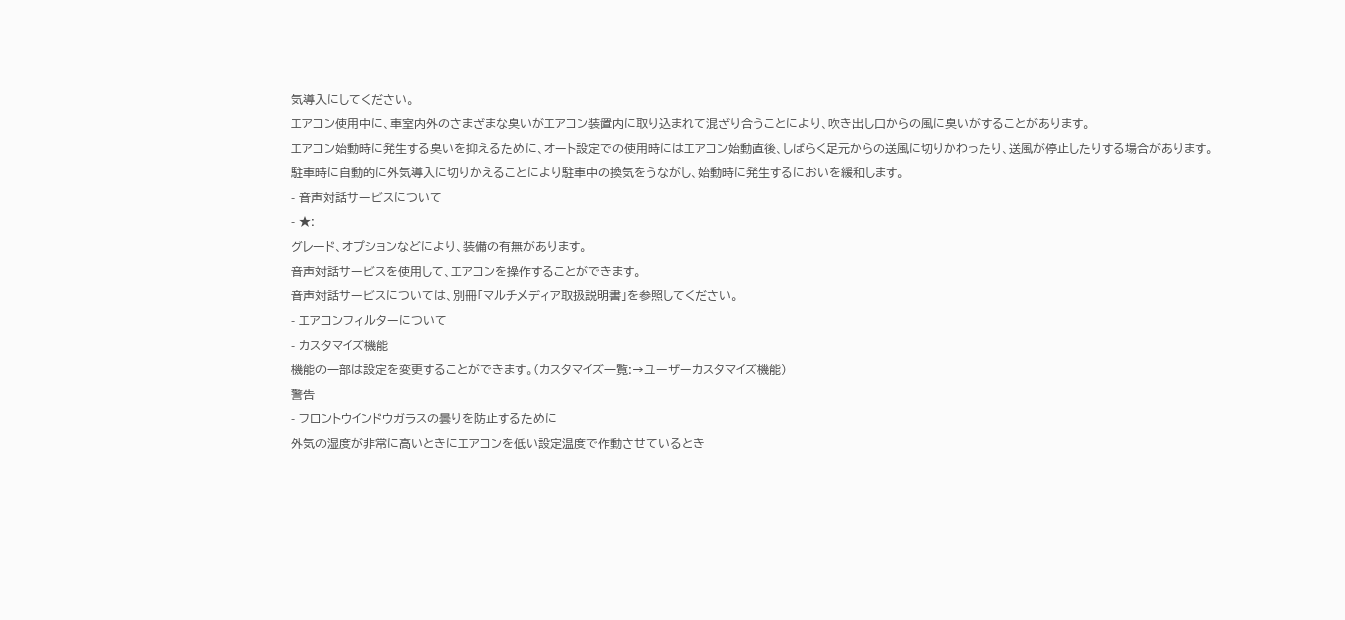気導入にしてください。
エアコン使用中に、車室内外のさまざまな臭いがエアコン装置内に取り込まれて混ざり合うことにより、吹き出し口からの風に臭いがすることがあります。
エアコン始動時に発生する臭いを抑えるために、オート設定での使用時にはエアコン始動直後、しばらく足元からの送風に切りかわったり、送風が停止したりする場合があります。
駐車時に自動的に外気導入に切りかえることにより駐車中の換気をうながし、始動時に発生するにおいを緩和します。
- 音声対話サービスについて
- ★:
グレード、オプションなどにより、装備の有無があります。
音声対話サービスを使用して、エアコンを操作することができます。
音声対話サービスについては、別冊「マルチメディア取扱説明書」を参照してください。
- エアコンフィルターについて
- カスタマイズ機能
機能の一部は設定を変更することができます。(カスタマイズ一覧:→ユーザーカスタマイズ機能)
警告
- フロントウインドウガラスの曇りを防止するために
外気の湿度が非常に高いときにエアコンを低い設定温度で作動させているとき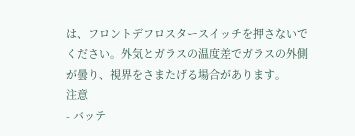は、フロントデフロスタースイッチを押さないでください。外気とガラスの温度差でガラスの外側が曇り、視界をさまたげる場合があります。
注意
- バッテ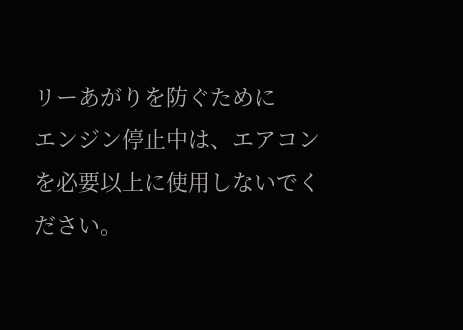リーあがりを防ぐために
エンジン停止中は、エアコンを必要以上に使用しないでください。